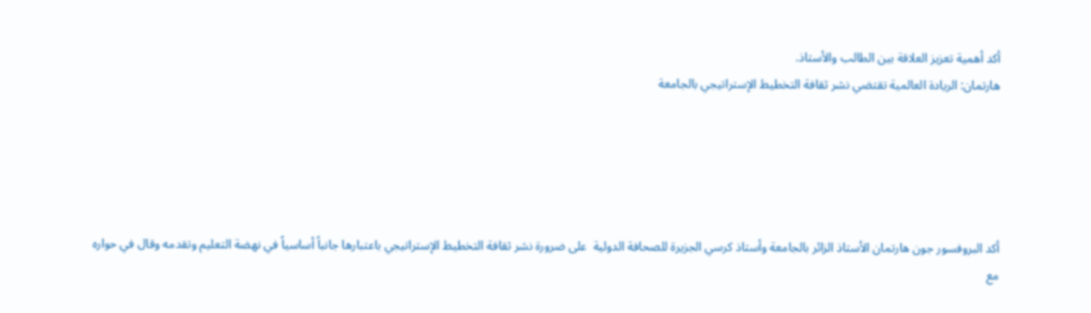أكد أهمية تعزيز العلاقة بين الطالب والأستاذ.
هارتمان: الريادة العالمية تقتضي نشر ثقافة التخطيط الإستراتيجي بالجامعة





أكد البروفسور جون هارتمان الأستاذ الزائر بالجامعة وأستاذ كرسي الجزيرة للصحافة الدولية  على ضرورة نشر ثقافة التخطيط الإستراتيجي باعتبارها جانباً أساسياً في نهضة التعليم وتقدمه وقال في حواره مع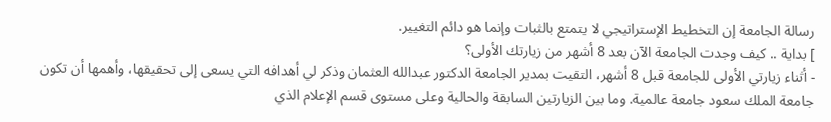رسالة الجامعة إن التخطيط الإستراتيجي لا يتمتع بالثبات وإنما هو دائم التغيير.
] بداية .. كيف وجدت الجامعة الآن بعد 8 أشهر من زيارتك الأولى؟
- أثناء زيارتي الأولى للجامعة قبل 8 أشهر، التقيت بمدير الجامعة الدكتور عبدالله العثمان وذكر لي أهدافه التي يسعى إلى تحقيقها، وأهمها أن تكون جامعة الملك سعود جامعة عالمية. وما بين الزيارتين السابقة والحالية وعلى مستوى قسم الإعلام الذي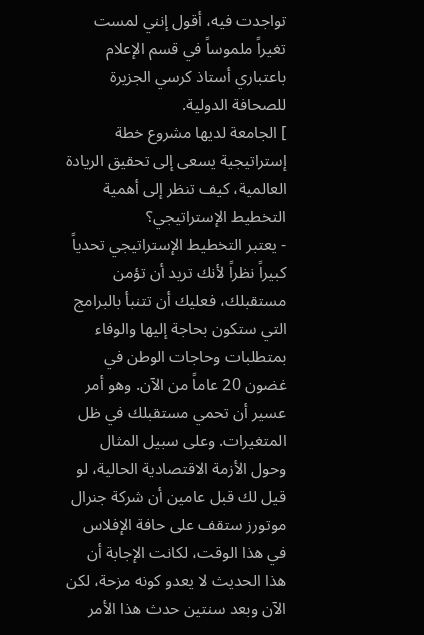تواجدت فيه، أقول إنني لمست تغيراً ملموساً في قسم الإعلام باعتباري أستاذ كرسي الجزيرة للصحافة الدولية.
] الجامعة لديها مشروع خطة إستراتيجية يسعى إلى تحقيق الريادة العالمية، كيف تنظر إلى أهمية التخطيط الإستراتيجي؟
- يعتبر التخطيط الإستراتيجي تحدياً كبيراً نظراً لأنك تريد أن تؤمن مستقبلك، فعليك أن تتنبأ بالبرامج التي ستكون بحاجة إليها والوفاء بمتطلبات وحاجات الوطن في غضون 20 عاماً من الآن. وهو أمر عسير أن تحمي مستقبلك في ظل المتغيرات. وعلى سبيل المثال وحول الأزمة الاقتصادية الحالية، لو قيل لك قبل عامين أن شركة جنرال موتورز ستقف على حافة الإفلاس في هذا الوقت، لكانت الإجابة أن هذا الحديث لا يعدو كونه مزحة، لكن الآن وبعد سنتين حدث هذا الأمر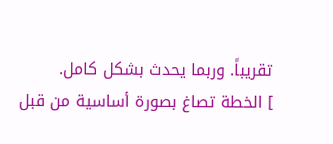تقريباً. وربما يحدث بشكل كامل.
] الخطة تصاغ بصورة أساسية من قبل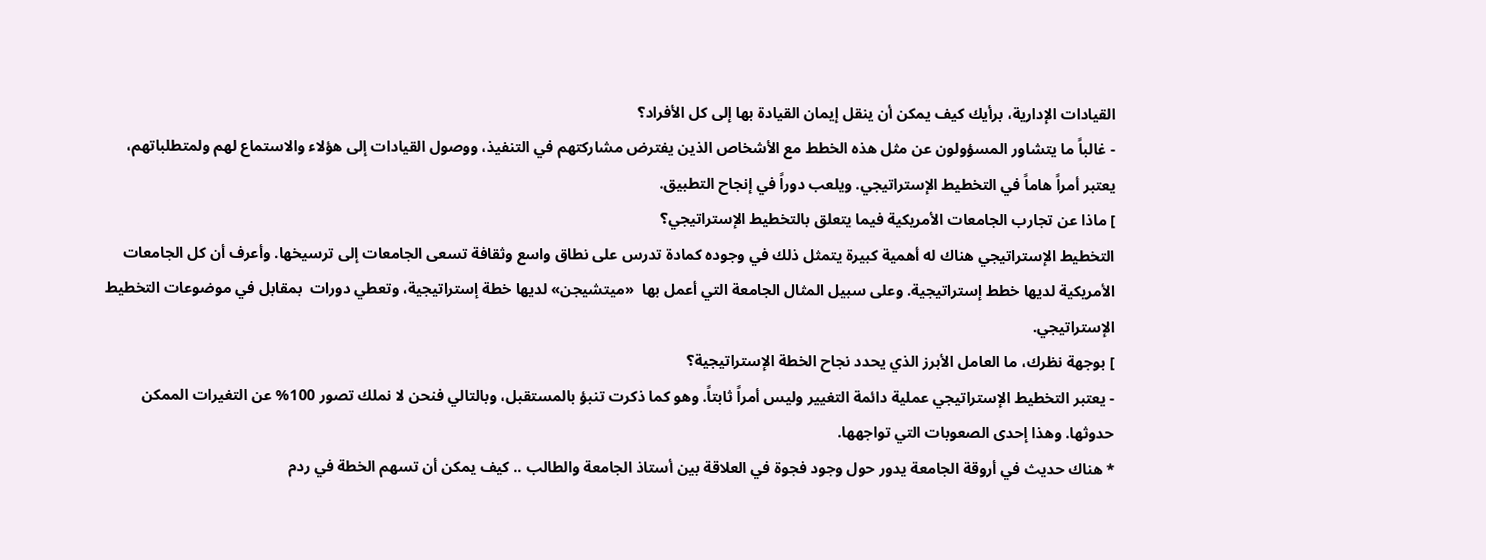القيادات الإدارية، برأيك كيف يمكن أن ينقل إيمان القيادة بها إلى كل الأفراد؟
- غالباً ما يتشاور المسؤولون عن مثل هذه الخطط مع الأشخاص الذين يفترض مشاركتهم في التنفيذ، ووصول القيادات إلى هؤلاء والاستماع لهم ولمتطلباتهم، يعتبر أمراً هاماً في التخطيط الإستراتيجي. ويلعب دوراً في إنجاح التطبيق.
] ماذا عن تجارب الجامعات الأمريكية فيما يتعلق بالتخطيط الإستراتيجي؟
التخطيط الإستراتيجي هناك له أهمية كبيرة يتمثل ذلك في وجوده كمادة تدرس على نطاق واسع وثقافة تسعى الجامعات إلى ترسيخها. وأعرف أن كل الجامعات الأمريكية لديها خطط إستراتيجية. وعلى سبيل المثال الجامعة التي أعمل بها  «ميتشيجن» لديها خطة إستراتيجية، وتعطي دورات  بمقابل في موضوعات التخطيط الإستراتيجي.
] بوجهة نظرك، ما العامل الأبرز الذي يحدد نجاح الخطة الإستراتيجية؟
- يعتبر التخطيط الإستراتيجي عملية دائمة التغيير وليس أمراً ثابتاً. وهو كما ذكرت تنبؤ بالمستقبل، وبالتالي فنحن لا نملك تصور 100% عن التغيرات الممكن حدوثها. وهذا إحدى الصعوبات التي تواجهها.
* هناك حديث في أروقة الجامعة يدور حول وجود فجوة في العلاقة بين أستاذ الجامعة والطالب .. كيف يمكن أن تسهم الخطة في ردم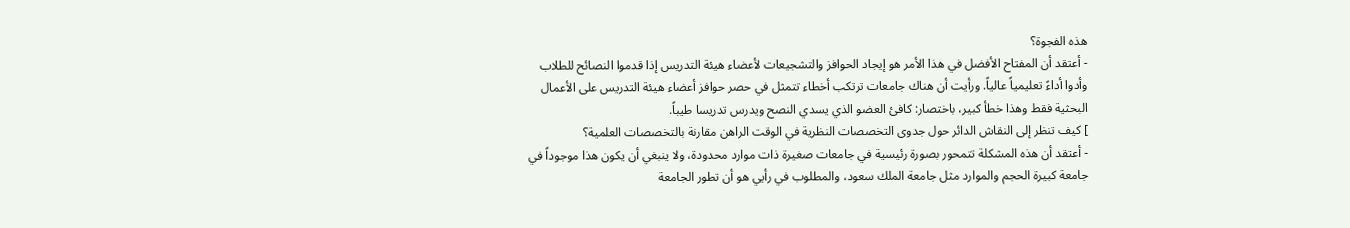هذه الفجوة؟
- أعتقد أن المفتاح الأفضل في هذا الأمر هو إيجاد الحوافز والتشجيعات لأعضاء هيئة التدريس إذا قدموا النصائح للطلاب وأدوا أداءً تعليمياً عالياً. ورأيت أن هناك جامعات ترتكب أخطاء تتمثل في حصر حوافز أعضاء هيئة التدريس على الأعمال البحثية فقط وهذا خطأ كبير، باختصار: كافئ العضو الذي يسدي النصح ويدرس تدريسا طيباً.
] كيف تنظر إلى النقاش الدائر حول جدوى التخصصات النظرية في الوقت الراهن مقارنة بالتخصصات العلمية؟
- أعتقد أن هذه المشكلة تتمحور بصورة رئيسية في جامعات صغيرة ذات موارد محدودة، ولا ينبغي أن يكون هذا موجوداً في جامعة كبيرة الحجم والموارد مثل جامعة الملك سعود، والمطلوب في رأيي هو أن تطور الجامعة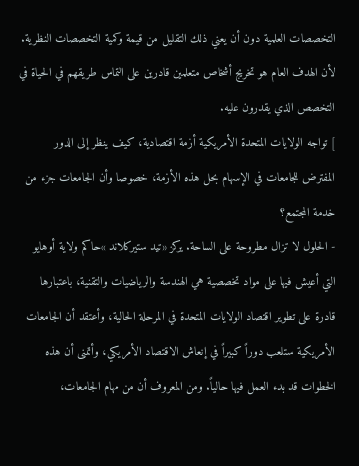التخصصات العلمية دون أن يعني ذلك التقليل من قيمة وكمية التخصصات النظرية. لأن الهدف العام هو تخريج أشخاص متعلمين قادرين على التماس طريقهم في الحياة في التخصص الذي يقدرون عليه.
] تواجه الولايات المتحدة الأمريكية أزمة اقتصادية، كيف ينظر إلى الدور المفترض للجامعات في الإسهام بحل هذه الأزمة، خصوصا وأن الجامعات جزء من خدمة المجتمع؟
- الحلول لا تزال مطروحة على الساحة. يركز «تيد ستيركلاند »حاكم ولاية أوهايو التي أعيش فيها على مواد تخصصية هي الهندسة والرياضيات والتقنية، باعتبارها قادرة على تطوير اقتصاد الولايات المتحدة في المرحلة الحالية، وأعتقد أن الجامعات الأمريكية ستلعب دوراً كبيراً في إنعاش الاقتصاد الأمريكي، وأتمنى أن هذه الخطوات قد بدء العمل فيها حالياً. ومن المعروف أن من مهام الجامعات،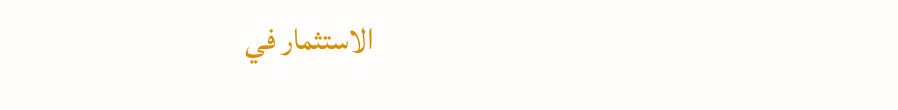الاستثمار في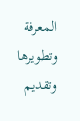المعرفة وتطويرها وتقديم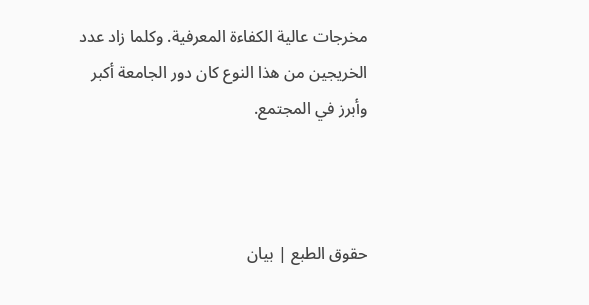مخرجات عالية الكفاءة المعرفية. وكلما زاد عدد الخريجين من هذا النوع كان دور الجامعة أكبر وأبرز في المجتمع.



حقوق الطبع | بيان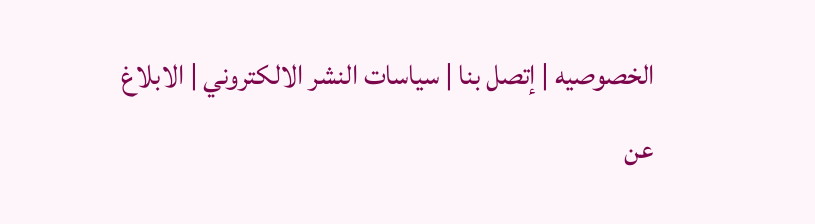الخصوصيه | إتصل بنا | سياسات النشر الالكتروني | الابلاغ عن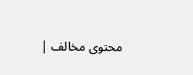محتوى مخالف |